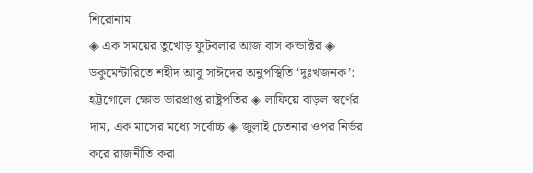শিরোনাম
◈ এক সম‌য়ের তু‌খোড় ফুটবলার আজ বাস কন্ডাক্টর ◈ ডকুমেন্টারিতে শহীদ আবু সাঈদের অনুপস্থিতি ‘দুঃখজনক’: হট্টগোলে ক্ষোভ ভারপ্রাপ্ত রাষ্ট্রপতির ◈ লাফিয়ে বাড়ল স্বর্ণের দাম, এক মাসের মধ্যে সর্বোচ্চ ◈ জুলাই চেতনার ওপর নির্ভর করে রাজনীতি করা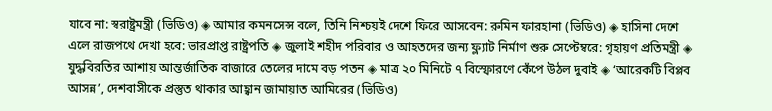যাবে না: স্বরাষ্ট্রমন্ত্রী (ভিডিও) ◈ আমার কমনসেন্স বলে, তিনি নিশ্চয়ই দেশে ফিরে আসবেন: রুমিন ফারহানা (ভিডিও) ◈ হাসিনা দেশে এলে রাজপথে দেখা হবে: ভারপ্রাপ্ত রাষ্ট্রপতি ◈ জুলাই শহীদ পরিবার ও আহতদের জন্য ফ্ল্যাট নির্মাণ শুরু সেপ্টেম্বরে: গৃহায়ণ প্রতিমন্ত্রী ◈ যুদ্ধবিরতির আশায় আন্তর্জাতিক বাজারে তেলের দামে বড় পতন ◈ মাত্র ২০ মিনিটে ৭ বিস্ফোরণে কেঁপে উঠল দুবাই ◈ ‘আরেকটি বিপ্লব আসন্ন’, দেশবাসীকে প্রস্তুত থাকার আহ্বান জামায়াত আমিরের (ভিডিও)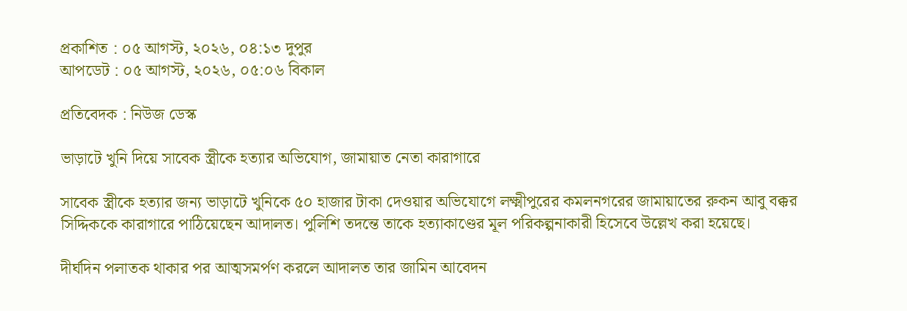প্রকাশিত : ০৫ আগস্ট, ২০২৬, ০৪:১৩ দুপুর
আপডেট : ০৫ আগস্ট, ২০২৬, ০৫:০৬ বিকাল

প্রতিবেদক : নিউজ ডেস্ক

ভাড়াটে খুনি দিয়ে সাবেক স্ত্রীকে হত্যার অভিযোগ, জামায়াত নেতা কারাগারে

সাবেক স্ত্রীকে হত্যার জন্য ভাড়াটে খুনিকে ৫০ হাজার টাকা দেওয়ার অভিযোগে লক্ষ্মীপুরের কমলনগরের জামায়াতের রুকন আবু বক্কর সিদ্দিককে কারাগারে পাঠিয়েছেন আদালত। পুলিশি তদন্তে তাকে হত্যাকাণ্ডের মূল পরিকল্পনাকারী হিসেবে উল্লেখ করা হয়েছে।

দীর্ঘদিন পলাতক থাকার পর আত্মসমর্পণ করলে আদালত তার জামিন আবেদন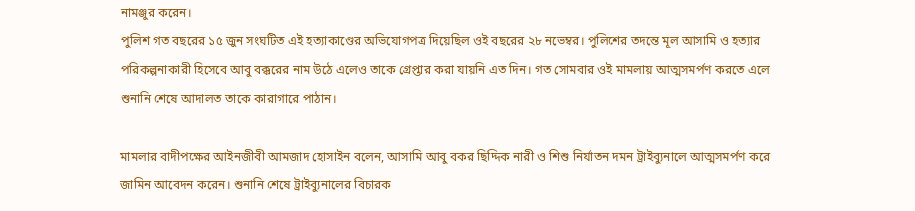নামঞ্জুর করেন।
পুলিশ গত বছরের ১৫ জুন সংঘটিত এই হত্যাকাণ্ডের অভিযোগপত্র দিয়েছিল ওই বছরের ২৮ নভেম্বর। পুলিশের তদন্তে মূল আসামি ও হত্যার পরিকল্পনাকারী হিসেবে আবু বক্করের নাম উঠে এলেও তাকে গ্রেপ্তার করা যায়নি এত দিন। গত সোমবার ওই মামলায় আত্মসমর্পণ করতে এলে শুনানি শেষে আদালত তাকে কারাগারে পাঠান।

মামলার বাদীপক্ষের আইনজীবী আমজাদ হোসাইন বলেন, আসামি আবু বকর ছিদ্দিক নারী ও শিশু নির্যাতন দমন ট্রাইব্যুনালে আত্মসমর্পণ করে জামিন আবেদন করেন। শুনানি শেষে ট্রাইব্যুনালের বিচারক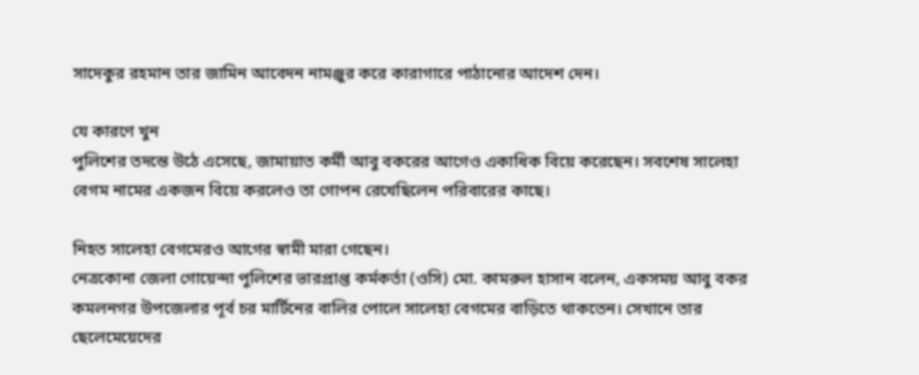সাদেকুর রহমান তার জামিন আবেদন নামঞ্জুর করে কারাগারে পাঠানোর আদেশ দেন।

যে কারণে খুন
পুলিশের তদন্তে উঠে এসেছে, জামায়াত কর্মী আবু বকরের আগেও একাধিক বিয়ে করেছেন। সবশেষ সালেহা বেগম নামের একজন বিয়ে করলেও তা গোপন রেখেছিলেন পরিবারের কাছে।

নিহত সালেহা বেগমেরও আগের স্বামী মারা গেছেন।
নেত্রকোনা জেলা গোয়েন্দা পুলিশের ভারপ্রাপ্ত কর্মকর্তা (ওসি) মো. কামরুল হাসান বলেন, একসময় আবু বকর কমলনগর উপজেলার পূর্ব চর মার্টিনের বালির পোলে সালেহা বেগমের বাড়িতে থাকতেন। সেখানে তার ছেলেমেয়েদের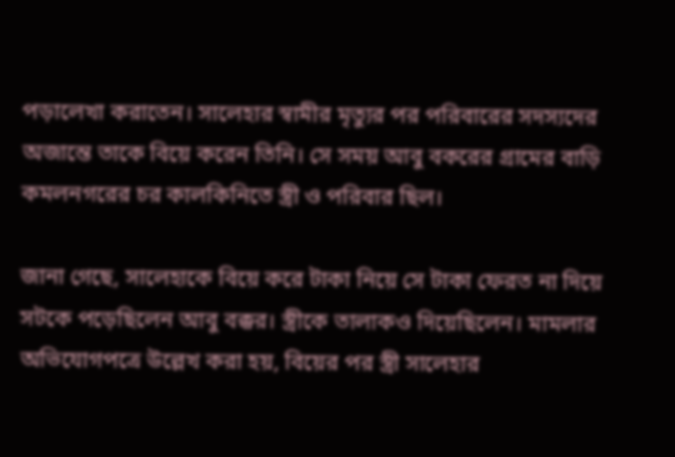পড়ালেখা করাতেন। সালেহার স্বামীর মৃত্যুর পর পরিবারের সদস্যদের অজান্তে তাকে বিয়ে করেন তিনি। সে সময় আবু বকরের গ্রামের বাড়ি কমলনগরের চর কালকিনিতে স্ত্রী ও পরিবার ছিল।

জানা গেছে, সালেহাকে বিয়ে করে টাকা নিয়ে সে টাকা ফেরত না দিয়ে সটকে পড়েছিলেন আবু বক্কর। স্ত্রীকে তালাকও দিয়েছিলেন। মামলার অভিযোগপত্রে উল্লেখ করা হয়, বিয়ের পর স্ত্রী সালেহার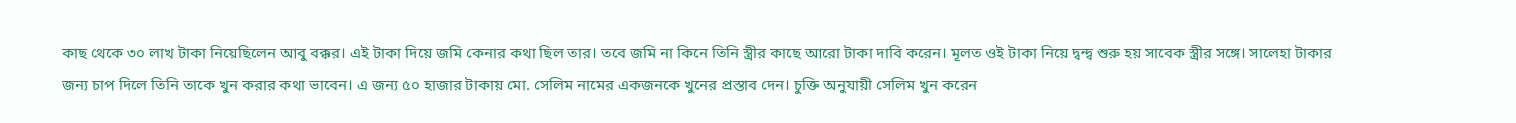কাছ থেকে ৩০ লাখ টাকা নিয়েছিলেন আবু বক্কর। এই টাকা দিয়ে জমি কেনার কথা ছিল তার। তবে জমি না কিনে তিনি স্ত্রীর কাছে আরো টাকা দাবি করেন। মূলত ওই টাকা নিয়ে দ্বন্দ্ব শুরু হয় সাবেক স্ত্রীর সঙ্গে। সালেহা টাকার জন্য চাপ দিলে তিনি তাকে খুন করার কথা ভাবেন। এ জন্য ৫০ হাজার টাকায় মো. সেলিম নামের একজনকে খুনের প্রস্তাব দেন। চুক্তি অনুযায়ী সেলিম খুন করেন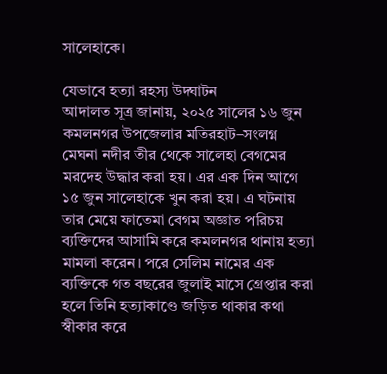সালেহাকে।

যেভাবে হত্যা রহস্য উদ্ঘাটন
আদালত সূত্র জানায়, ২০২৫ সালের ১৬ জুন কমলনগর উপজেলার মতিরহাট–সংলগ্ন মেঘনা নদীর তীর থেকে সালেহা বেগমের মরদেহ উদ্ধার করা হয়। এর এক দিন আগে ১৫ জুন সালেহাকে খুন করা হয়। এ ঘটনায় তার মেয়ে ফাতেমা বেগম অজ্ঞাত পরিচয় ব্যক্তিদের আসামি করে কমলনগর থানায় হত্যা মামলা করেন। পরে সেলিম নামের এক ব্যক্তিকে গত বছরের জুলাই মাসে গ্রেপ্তার করা হলে তিনি হত্যাকাণ্ডে জড়িত থাকার কথা স্বীকার করে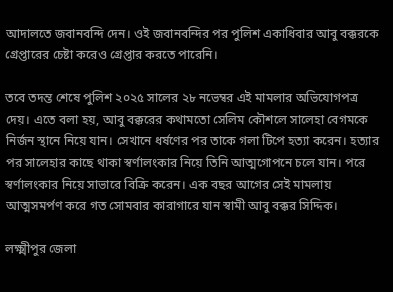আদালতে জবানবন্দি দেন। ওই জবানবন্দির পর পুলিশ একাধিবার আবু বক্করকে গ্রেপ্তারের চেষ্টা করেও গ্রেপ্তার করতে পারেনি।

তবে তদন্ত শেষে পুলিশ ২০২৫ সালের ২৮ নভেম্বর এই মামলার অভিযোগপত্র দেয়। এতে বলা হয়, আবু বক্করের কথামতো সেলিম কৌশলে সালেহা বেগমকে নির্জন স্থানে নিয়ে যান। সেখানে ধর্ষণের পর তাকে গলা টিপে হত্যা করেন। হত্যার পর সালেহার কাছে থাকা স্বর্ণালংকার নিয়ে তিনি আত্মগোপনে চলে যান। পরে স্বর্ণালংকার নিয়ে সাভারে বিক্রি করেন। এক বছর আগের সেই মামলায় আত্মসমর্পণ করে গত সোমবার কারাগারে যান স্বামী আবু বক্কর সিদ্দিক।

লক্ষ্মীপুর জেলা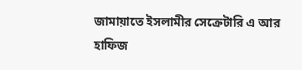জামায়াতে ইসলামীর সেক্রেটারি এ আর হাফিজ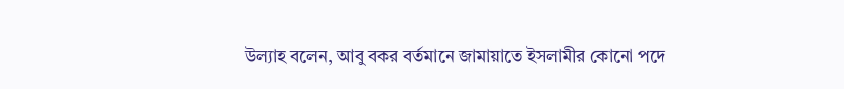উল্যাহ বলেন, আবু বকর বর্তমানে জামায়াতে ইসলামীর কোনো পদে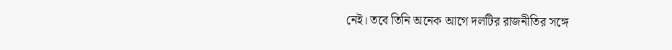নেই। তবে তিনি অনেক আগে দলটির রাজনীতির সঙ্গে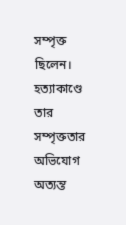সম্পৃক্ত ছিলেন। হত্যাকাণ্ডে তার সম্পৃক্ততার অভিযোগ অত্যন্ত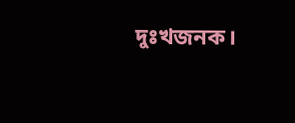দুঃখজনক।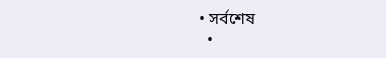• সর্বশেষ
  •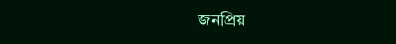জনপ্রিয়